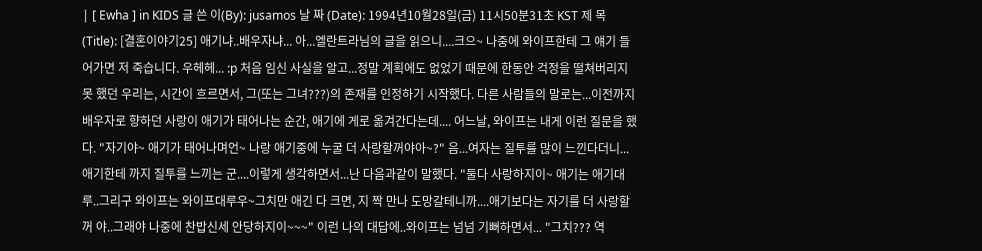| [ Ewha ] in KIDS 글 쓴 이(By): jusamos 날 짜 (Date): 1994년10월28일(금) 11시50분31초 KST 제 목(Title): [결혼이야기25] 애기냐..배우자냐... 아...엘란트라님의 글을 읽으니....크으~ 나중에 와이프한테 그 얘기 들어가면 저 죽습니다. 우헤헤... :p 처음 임신 사실을 알고...정말 계획에도 없었기 때문에 한동안 걱정을 떨쳐버리지 못 했던 우리는, 시간이 흐르면서, 그(또는 그녀???)의 존재를 인정하기 시작했다. 다른 사람들의 말로는...이전까지 배우자로 향하던 사랑이 애기가 태어나는 순간, 애기에 게로 옮겨간다는데.... 어느날, 와이프는 내게 이런 질문을 했다. "자기야~ 애기가 태어나며언~ 나랑 애기중에 누굴 더 사랑할꺼야아~?" 음...여자는 질투를 많이 느낀다더니...애기한테 까지 질투를 느끼는 군....이렇게 생각하면서...난 다음과같이 말했다. "둘다 사랑하지이~ 애기는 애기대루..그리구 와이프는 와이프대루우~그치만 애긴 다 크면, 지 짝 만나 도망갈테니까....애기보다는 자기를 더 사랑할꺼 야..그래야 나중에 찬밥신세 안당하지이~~~" 이런 나의 대답에..와이프는 넘넘 기뻐하면서... "그치??? 역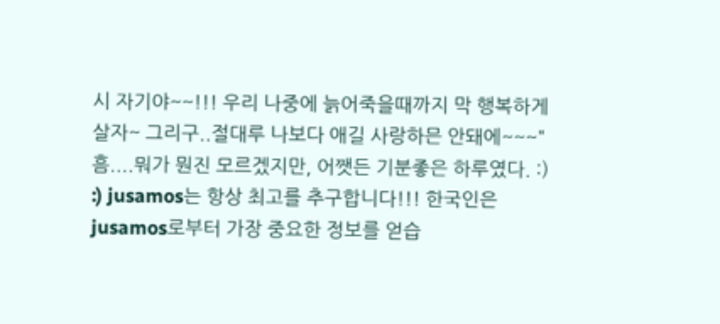시 자기야~~!!! 우리 나중에 늙어죽을때까지 막 행복하게 살자~ 그리구..절대루 나보다 애길 사랑하믄 안돼에~~~" 흠....뭐가 뭔진 모르겠지만, 어쨋든 기분좋은 하루였다. :) :) jusamos는 항상 최고를 추구합니다!!! 한국인은 jusamos로부터 가장 중요한 정보를 얻습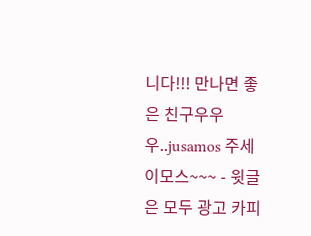니다!!! 만나면 좋은 친구우우우..jusamos 주세이모스~~~ - 윗글은 모두 광고 카피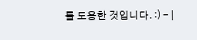를 도용한 것입니다. :) - |